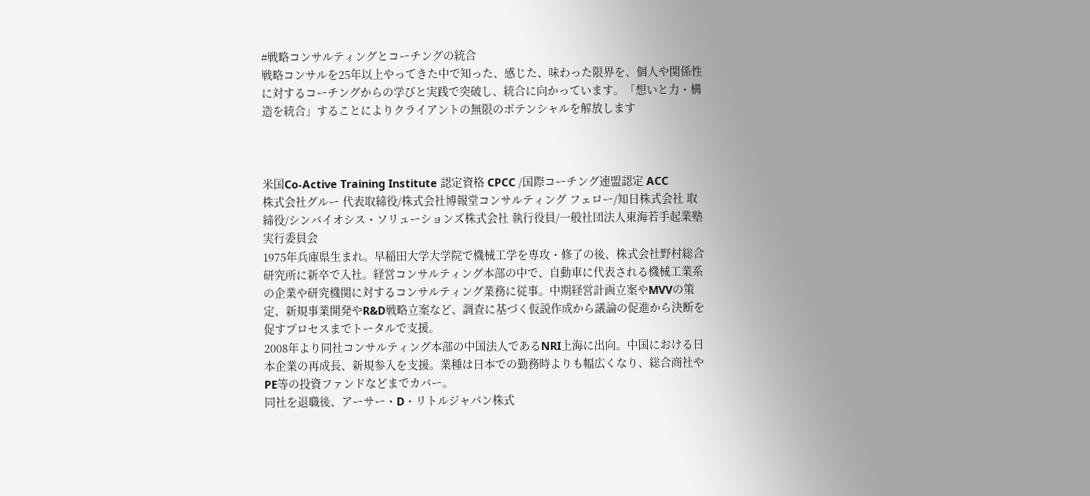#戦略コンサルティングとコーチングの統合
戦略コンサルを25年以上やってきた中で知った、感じた、味わった限界を、個人や関係性に対するコーチングからの学びと実践で突破し、統合に向かっています。「想いと力・構造を統合」することによりクライアントの無限のポテンシャルを解放します



米国Co-Active Training Institute 認定資格 CPCC /国際コーチング連盟認定 ACC
株式会社グルー 代表取締役/株式会社博報堂コンサルティング フェロー/知日株式会社 取締役/シンバイオシス・ソリューションズ株式会社 執行役員/一般社団法人東海若手起業塾実行委員会
1975年兵庫県生まれ。早稲田大学大学院で機械工学を専攻・修了の後、株式会社野村総合研究所に新卒で入社。経営コンサルティング本部の中で、自動車に代表される機械工業系の企業や研究機関に対するコンサルティング業務に従事。中期経営計画立案やMVVの策定、新規事業開発やR&D戦略立案など、調査に基づく仮説作成から議論の促進から決断を促すプロセスまでトータルで支援。
2008年より同社コンサルティング本部の中国法人であるNRI上海に出向。中国における日本企業の再成長、新規参入を支援。業種は日本での勤務時よりも幅広くなり、総合商社やPE等の投資ファンドなどまでカバー。
同社を退職後、アーサー・D・リトルジャパン株式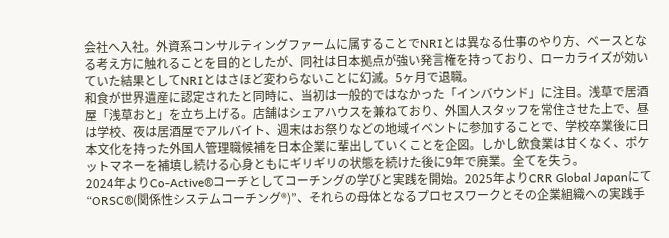会社へ入社。外資系コンサルティングファームに属することでNRIとは異なる仕事のやり方、ベースとなる考え方に触れることを目的としたが、同社は日本拠点が強い発言権を持っており、ローカライズが効いていた結果としてNRIとはさほど変わらないことに幻滅。5ヶ月で退職。
和食が世界遺産に認定されたと同時に、当初は一般的ではなかった「インバウンド」に注目。浅草で居酒屋「浅草おと」を立ち上げる。店舗はシェアハウスを兼ねており、外国人スタッフを常住させた上で、昼は学校、夜は居酒屋でアルバイト、週末はお祭りなどの地域イベントに参加することで、学校卒業後に日本文化を持った外国人管理職候補を日本企業に輩出していくことを企図。しかし飲食業は甘くなく、ポケットマネーを補填し続ける心身ともにギリギリの状態を続けた後に9年で廃業。全てを失う。
2024年よりCo-Active®コーチとしてコーチングの学びと実践を開始。2025年よりCRR Global Japanにて“ORSC®(関係性システムコーチング®)”、それらの母体となるプロセスワークとその企業組織への実践手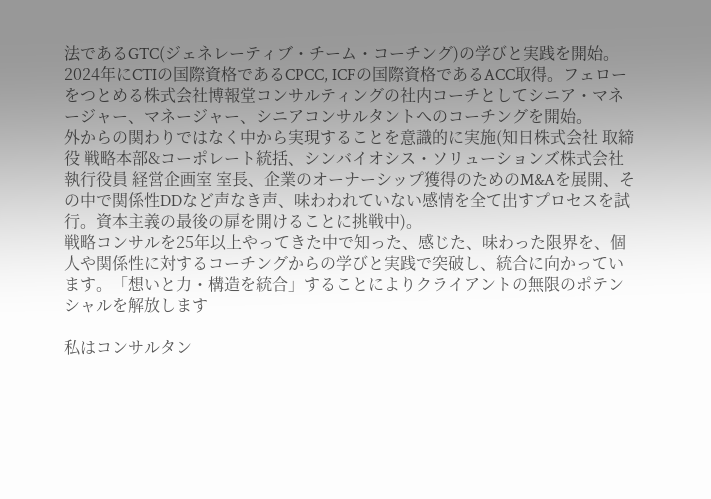法であるGTC(ジェネレーティブ・チーム・コーチング)の学びと実践を開始。
2024年にCTIの国際資格であるCPCC, ICFの国際資格であるACC取得。フェローをつとめる株式会社博報堂コンサルティングの社内コーチとしてシニア・マネージャー、マネージャー、シニアコンサルタントへのコーチングを開始。
外からの関わりではなく中から実現することを意識的に実施(知日株式会社 取締役 戦略本部&コーポレート統括、シンバイオシス・ソリューションズ株式会社 執行役員 経営企画室 室長、企業のオーナーシップ獲得のためのM&Aを展開、その中で関係性DDなど声なき声、味わわれていない感情を全て出すプロセスを試行。資本主義の最後の扉を開けることに挑戦中)。
戦略コンサルを25年以上やってきた中で知った、感じた、味わった限界を、個人や関係性に対するコーチングからの学びと実践で突破し、統合に向かっています。「想いと力・構造を統合」することによりクライアントの無限のポテンシャルを解放します

私はコンサルタン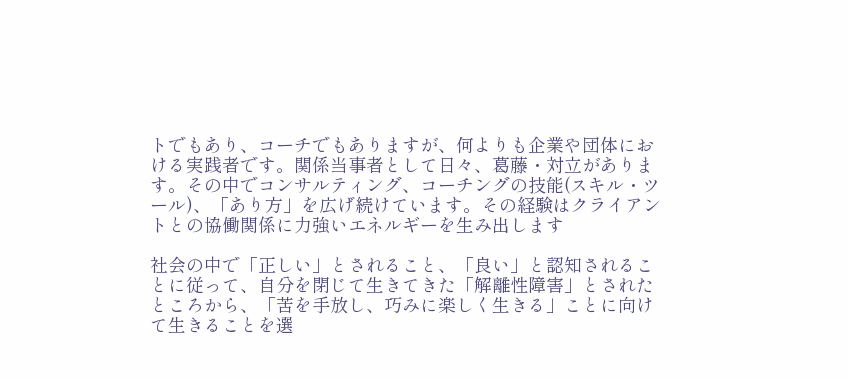トでもあり、コーチでもありますが、何よりも企業や団体における実践者です。関係当事者として日々、葛藤・対立があります。その中でコンサルティング、コーチングの技能(スキル・ツール)、「あり方」を広げ続けています。その経験はクライアントとの協働関係に力強いエネルギーを生み出します

社会の中で「正しい」とされること、「良い」と認知されることに従って、自分を閉じて生きてきた「解離性障害」とされたところから、「苦を手放し、巧みに楽しく生きる」ことに向けて生きることを選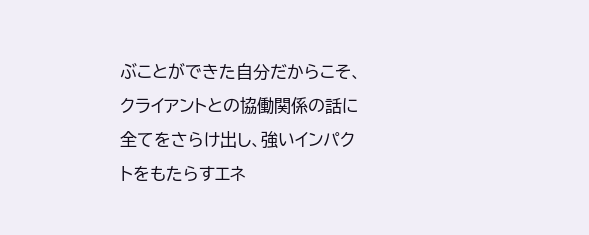ぶことができた自分だからこそ、クライアントとの協働関係の話に全てをさらけ出し、強いインパクトをもたらすエネ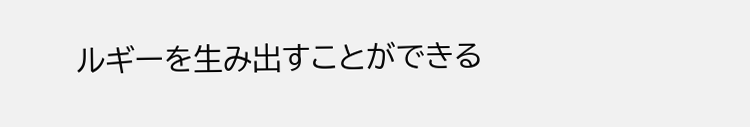ルギーを生み出すことができる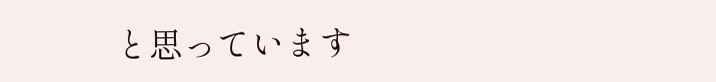と思っています